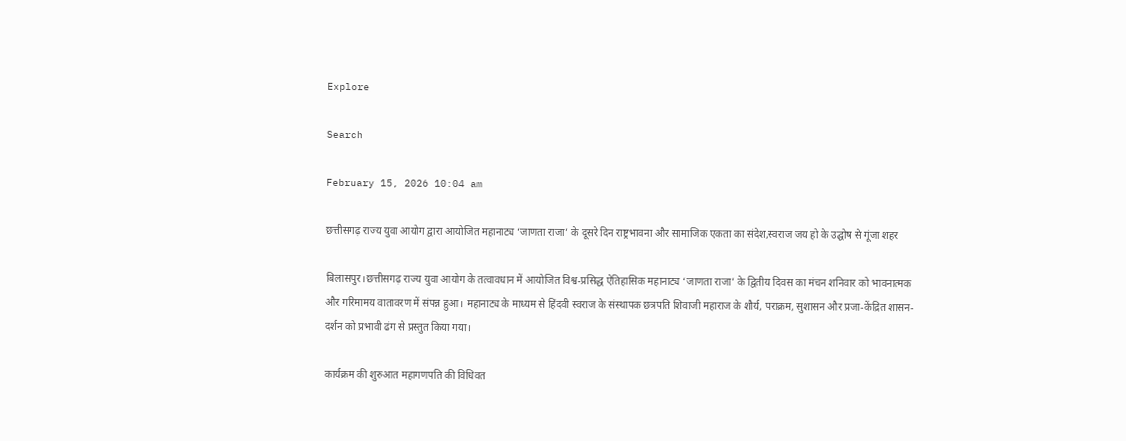Explore

Search

February 15, 2026 10:04 am

छत्तीसगढ़ राज्य युवा आयोग द्वारा आयोजित महानाट्य ‘जाणता राजा’ के दूसरे दिन राष्ट्रभावना और सामाजिक एकता का संदेश,स्वराज जय हो के उद्घोष से गूंजा शहर

बिलासपुर।छत्तीसगढ़ राज्य युवा आयोग के तत्वावधान में आयोजित विश्व-प्रसिद्ध ऐतिहासिक महानाट्य ‘जाणता राजा’ के द्वितीय दिवस का मंचन शनिवार को भावनात्मक और गरिमामय वातावरण में संपन्न हुआ। महानाट्य के माध्यम से हिंदवी स्वराज के संस्थापक छत्रपति शिवाजी महाराज के शौर्य, पराक्रम, सुशासन और प्रजा-केंद्रित शासन-दर्शन को प्रभावी ढंग से प्रस्तुत किया गया।

कार्यक्रम की शुरुआत महागणपति की विधिवत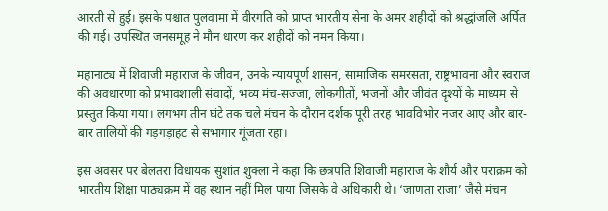आरती से हुई। इसके पश्चात पुलवामा में वीरगति को प्राप्त भारतीय सेना के अमर शहीदों को श्रद्धांजलि अर्पित की गई। उपस्थित जनसमूह ने मौन धारण कर शहीदों को नमन किया।

महानाट्य में शिवाजी महाराज के जीवन, उनके न्यायपूर्ण शासन, सामाजिक समरसता, राष्ट्रभावना और स्वराज की अवधारणा को प्रभावशाली संवादों, भव्य मंच-सज्जा, लोकगीतों, भजनों और जीवंत दृश्यों के माध्यम से प्रस्तुत किया गया। लगभग तीन घंटे तक चले मंचन के दौरान दर्शक पूरी तरह भावविभोर नजर आए और बार-बार तालियों की गड़गड़ाहट से सभागार गूंजता रहा।

इस अवसर पर बेलतरा विधायक सुशांत शुक्ला ने कहा कि छत्रपति शिवाजी महाराज के शौर्य और पराक्रम को भारतीय शिक्षा पाठ्यक्रम में वह स्थान नहीं मिल पाया जिसके वे अधिकारी थे। ‘जाणता राजा’ जैसे मंचन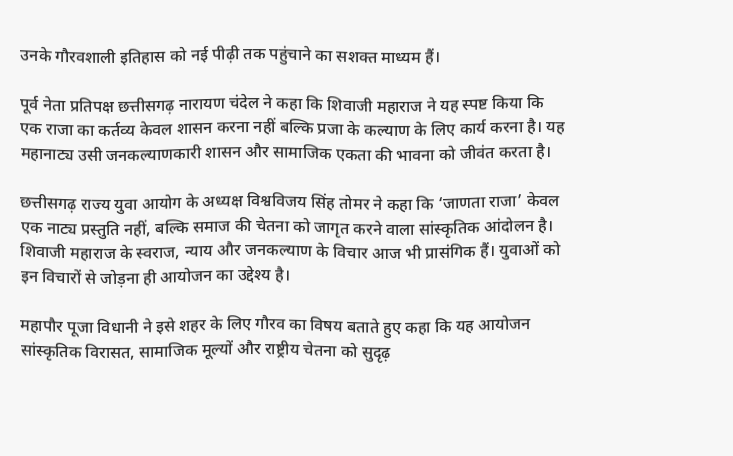उनके गौरवशाली इतिहास को नई पीढ़ी तक पहुंचाने का सशक्त माध्यम हैं।

पूर्व नेता प्रतिपक्ष छत्तीसगढ़ नारायण चंदेल ने कहा कि शिवाजी महाराज ने यह स्पष्ट किया कि एक राजा का कर्तव्य केवल शासन करना नहीं बल्कि प्रजा के कल्याण के लिए कार्य करना है। यह महानाट्य उसी जनकल्याणकारी शासन और सामाजिक एकता की भावना को जीवंत करता है।

छत्तीसगढ़ राज्य युवा आयोग के अध्यक्ष विश्वविजय सिंह तोमर ने कहा कि ‘जाणता राजा’ केवल एक नाट्य प्रस्तुति नहीं, बल्कि समाज की चेतना को जागृत करने वाला सांस्कृतिक आंदोलन है। शिवाजी महाराज के स्वराज, न्याय और जनकल्याण के विचार आज भी प्रासंगिक हैं। युवाओं को इन विचारों से जोड़ना ही आयोजन का उद्देश्य है।

महापौर पूजा विधानी ने इसे शहर के लिए गौरव का विषय बताते हुए कहा कि यह आयोजन सांस्कृतिक विरासत, सामाजिक मूल्यों और राष्ट्रीय चेतना को सुदृढ़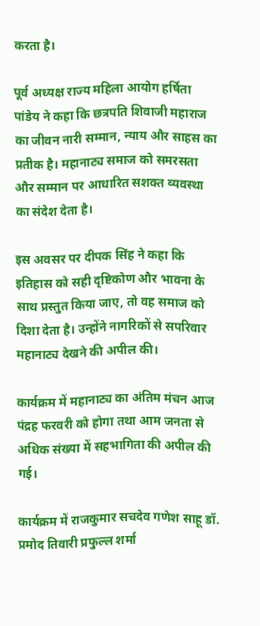करता है।

पूर्व अध्यक्ष राज्य महिला आयोग हर्षिता पांडेय ने कहा कि छत्रपति शिवाजी महाराज का जीवन नारी सम्मान, न्याय और साहस का प्रतीक है। महानाट्य समाज को समरसता और सम्मान पर आधारित सशक्त व्यवस्था का संदेश देता है।

इस अवसर पर दीपक सिंह ने कहा कि इतिहास को सही दृष्टिकोण और भावना के साथ प्रस्तुत किया जाए, तो वह समाज को दिशा देता है। उन्होंने नागरिकों से सपरिवार महानाट्य देखने की अपील की।

कार्यक्रम में महानाट्य का अंतिम मंचन आज पंद्रह फरवरी को होगा तथा आम जनता से अधिक संख्या में सहभागिता की अपील की गई।

कार्यक्रम में राजकुमार सचदेव गणेश साहू डॉ. प्रमोद तिवारी प्रफुल्ल शर्मा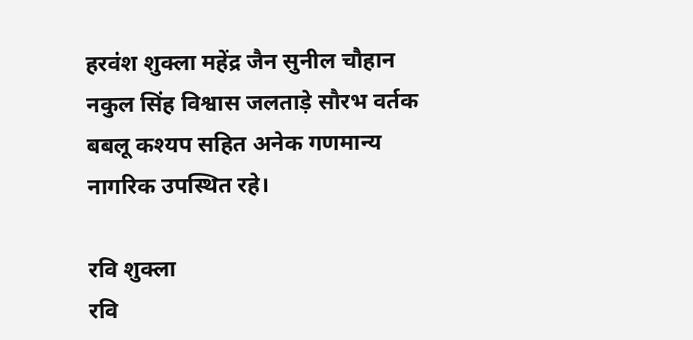हरवंश शुक्ला महेंद्र जैन सुनील चौहान नकुल सिंह विश्वास जलताड़े सौरभ वर्तक बबलू कश्यप सहित अनेक गणमान्य नागरिक उपस्थित रहे।

रवि शुक्ला
रवि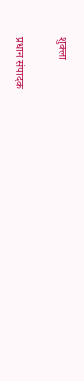शुक्ला

प्रधान संपादक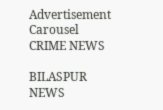Advertisement Carousel
CRIME NEWS

BILASPUR NEWS